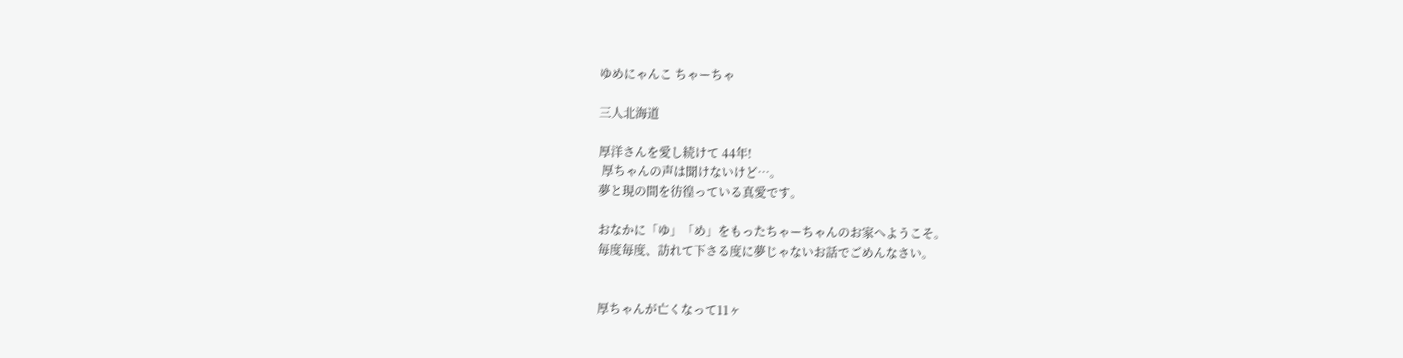ゆめにゃんこ ちゃーちゃ

三人北海道

厚洋さんを愛し続けて 44年!
 厚ちゃんの声は聞けないけど…。
夢と現の間を彷徨っている真愛です。

おなかに「ゆ」「め」をもったちゃーちゃんのお家へようこそ。
毎度毎度、訪れて下さる度に夢じゃないお話でごめんなさい。


厚ちゃんが亡くなって11ヶ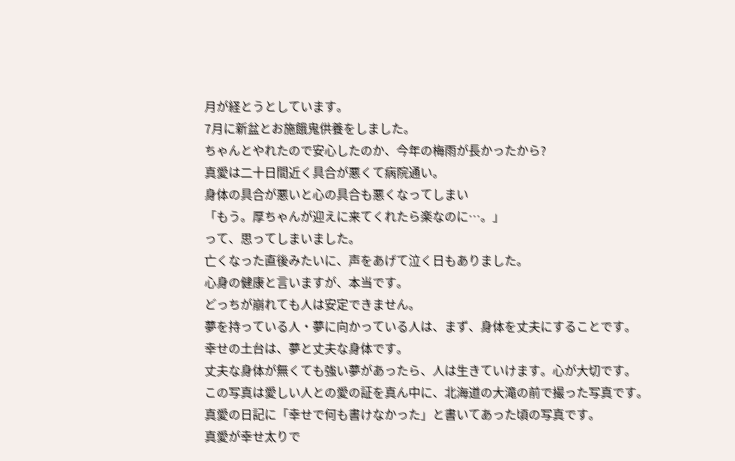月が経とうとしています。
7月に新盆とお施餓鬼供養をしました。
ちゃんとやれたので安心したのか、今年の梅雨が長かったから?
真愛は二十日間近く具合が悪くて病院通い。
身体の具合が悪いと心の具合も悪くなってしまい
「もう。厚ちゃんが迎えに来てくれたら楽なのに…。」
って、思ってしまいました。
亡くなった直後みたいに、声をあげて泣く日もありました。
心身の健康と言いますが、本当です。
どっちが崩れても人は安定できません。
夢を持っている人・夢に向かっている人は、まず、身体を丈夫にすることです。
幸せの土台は、夢と丈夫な身体です。
丈夫な身体が無くても強い夢があったら、人は生きていけます。心が大切です。
この写真は愛しい人との愛の証を真ん中に、北海道の大滝の前で撮った写真です。
真愛の日記に「幸せで何も書けなかった」と書いてあった頃の写真です。
真愛が幸せ太りで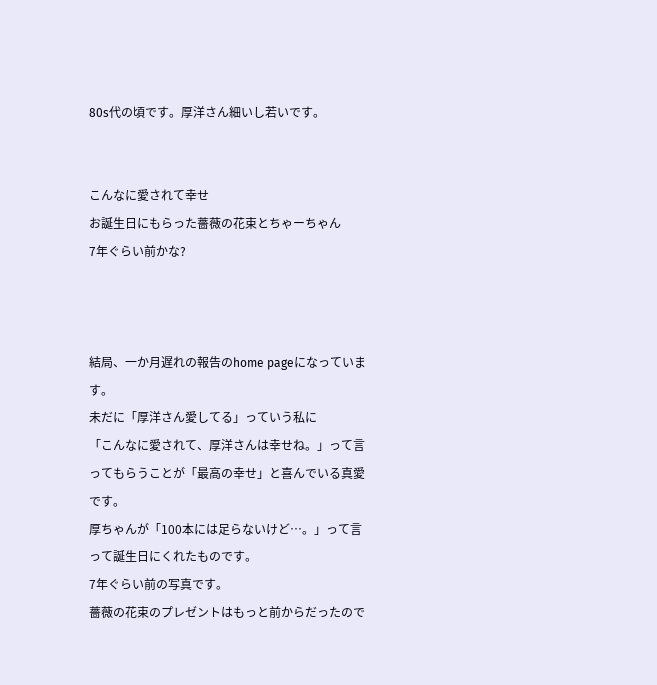80s代の頃です。厚洋さん細いし若いです。


こんなに愛されて幸せ
お誕生日にもらった薔薇の花束とちゃーちゃん
7年ぐらい前かな?



結局、一か月遅れの報告のhome pageになっています。
未だに「厚洋さん愛してる」っていう私に
「こんなに愛されて、厚洋さんは幸せね。」って言ってもらうことが「最高の幸せ」と喜んでいる真愛です。
厚ちゃんが「100本には足らないけど…。」って言って誕生日にくれたものです。
7年ぐらい前の写真です。
薔薇の花束のプレゼントはもっと前からだったので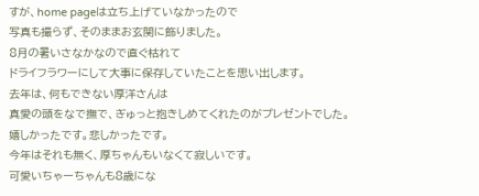すが、home pageは立ち上げていなかったので
写真も撮らず、そのままお玄関に飾りました。
8月の暑いさなかなので直ぐ枯れて
ドライフラワーにして大事に保存していたことを思い出します。
去年は、何もできない厚洋さんは
真愛の頭をなで撫で、ぎゅっと抱きしめてくれたのがプレゼントでした。
嬉しかったです。悲しかったです。
今年はそれも無く、厚ちゃんもいなくて寂しいです。
可愛いちゃーちゃんも8歳にな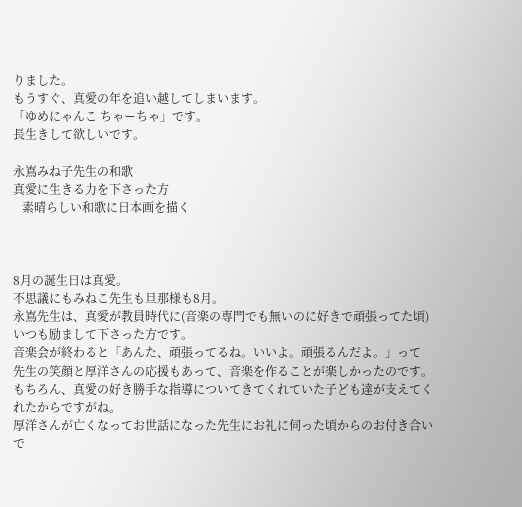りました。
もうすぐ、真愛の年を追い越してしまいます。
「ゆめにゃんこ ちゃーちゃ」です。
長生きして欲しいです。

永嶌みね子先生の和歌
真愛に生きる力を下さった方
   素晴らしい和歌に日本画を描く



8月の誕生日は真愛。
不思議にもみねこ先生も旦那様も8月。
永嶌先生は、真愛が教員時代に(音楽の専門でも無いのに好きで頑張ってた頃)いつも励まして下さった方です。
音楽会が終わると「あんた、頑張ってるね。いいよ。頑張るんだよ。」って
先生の笑顔と厚洋さんの応援もあって、音楽を作ることが楽しかったのです。
もちろん、真愛の好き勝手な指導についてきてくれていた子ども達が支えてくれたからですがね。
厚洋さんが亡くなってお世話になった先生にお礼に伺った頃からのお付き合いで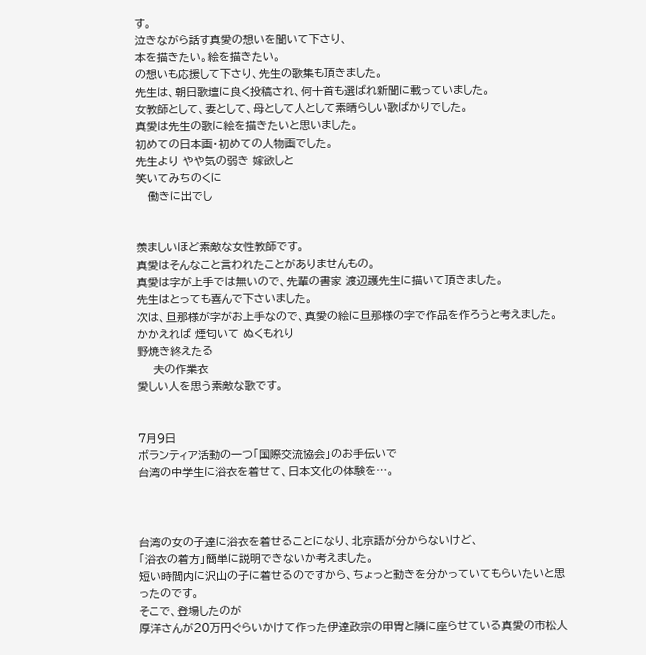す。
泣きながら話す真愛の想いを聞いて下さり、
本を描きたい。絵を描きたい。
の想いも応援して下さり、先生の歌集も頂きました。
先生は、朝日歌壇に良く投稿され、何十首も選ばれ新聞に載っていました。
女教師として、妻として、母として人として素晴らしい歌ばかりでした。
真愛は先生の歌に絵を描きたいと思いました。
初めての日本画・初めての人物画でした。
先生より やや気の弱き 嫁欲しと
笑いてみちのくに
   働きに出でし


羨ましいほど素敵な女性教師です。
真愛はそんなこと言われたことがありませんもの。
真愛は字が上手では無いので、先輩の書家 渡辺護先生に描いて頂きました。
先生はとっても喜んで下さいました。
次は、旦那様が字がお上手なので、真愛の絵に旦那様の字で作品を作ろうと考えました。
かかえれば 煙匂いて ぬくもれり
野焼き終えたる
    夫の作業衣
愛しい人を思う素敵な歌です。


7月9日
ボランティア活動の一つ「国際交流協会」のお手伝いで
台湾の中学生に浴衣を着せて、日本文化の体験を…。



台湾の女の子達に浴衣を着せることになり、北京語が分からないけど、
「浴衣の着方」簡単に説明できないか考えました。
短い時間内に沢山の子に着せるのですから、ちょっと動きを分かっていてもらいたいと思ったのです。
そこで、登場したのが
厚洋さんが20万円ぐらいかけて作った伊達政宗の甲冑と隣に座らせている真愛の市松人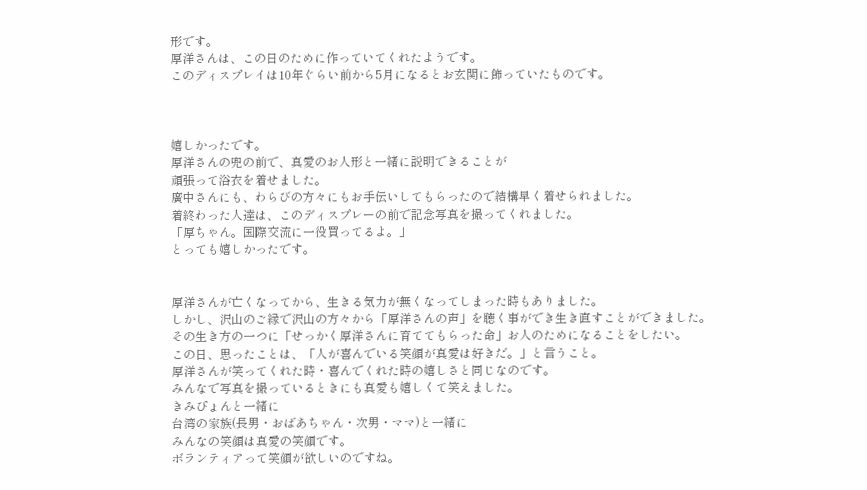形です。
厚洋さんは、この日のために作っていてくれたようです。
このディスプレイは10年ぐらい前から5月になるとお玄関に飾っていたものです。



嬉しかったです。
厚洋さんの兜の前で、真愛のお人形と一緒に説明できることが
頑張って浴衣を着せました。
廣中さんにも、わらびの方々にもお手伝いしてもらったので結構早く着せられました。
着終わった人達は、このディスプレーの前で記念写真を撮ってくれました。
「厚ちゃん。国際交流に一役買ってるよ。」
とっても嬉しかったです。


厚洋さんが亡くなってから、生きる気力が無くなってしまった時もありました。
しかし、沢山のご縁で沢山の方々から「厚洋さんの声」を聴く事ができ生き直すことができました。
その生き方の一つに「せっかく厚洋さんに育ててもらった命」お人のためになることをしたい。
この日、思ったことは、「人が喜んでいる笑顔が真愛は好きだ。」と言うこと。
厚洋さんが笑ってくれた時・喜んでくれた時の嬉しさと同じなのです。
みんなで写真を撮っているときにも真愛も嬉しくて笑えました。
きみぴょんと一緒に
台湾の家族(長男・おばあちゃん・次男・ママ)と一緒に
みんなの笑顔は真愛の笑顔です。
ボランティアって笑顔が欲しいのですね。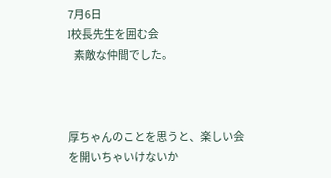7月6日
I校長先生を囲む会
   素敵な仲間でした。



厚ちゃんのことを思うと、楽しい会を開いちゃいけないか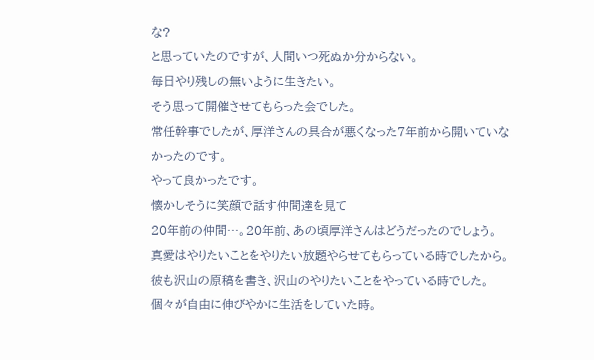な?
と思っていたのですが、人間いつ死ぬか分からない。
毎日やり残しの無いように生きたい。
そう思って開催させてもらった会でした。
常任幹事でしたが、厚洋さんの具合が悪くなった7年前から開いていなかったのです。
やって良かったです。
懐かしそうに笑顔で話す仲間達を見て
20年前の仲間…。20年前、あの頃厚洋さんはどうだったのでしょう。
真愛はやりたいことをやりたい放題やらせてもらっている時でしたから。
彼も沢山の原稿を書き、沢山のやりたいことをやっている時でした。
個々が自由に伸びやかに生活をしていた時。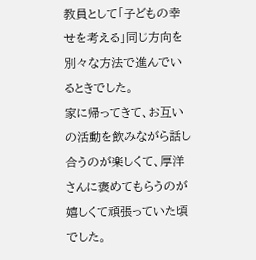教員として「子どもの幸せを考える」同じ方向を別々な方法で進んでいるときでした。
家に帰ってきて、お互いの活動を飲みながら話し合うのが楽しくて、厚洋さんに褒めてもらうのが嬉しくて頑張っていた頃でした。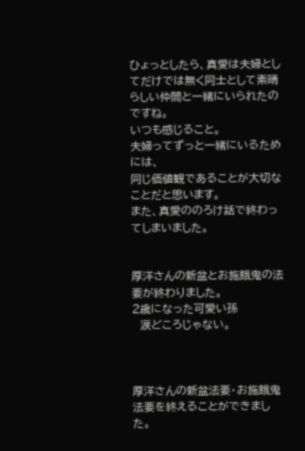ひょっとしたら、真愛は夫婦としてだけでは無く同士として素晴らしい仲間と一緒にいられたのですね。
いつも感じること。
夫婦ってずっと一緒にいるためには、
同じ価値観であることが大切なことだと思います。
また、真愛ののろけ話で終わってしまいました。


厚洋さんの新盆とお施餓鬼の法要が終わりました。
2歳になった可愛い孫
  涙どころじゃない。



厚洋さんの新盆法要・お施餓鬼法要を終えることができました。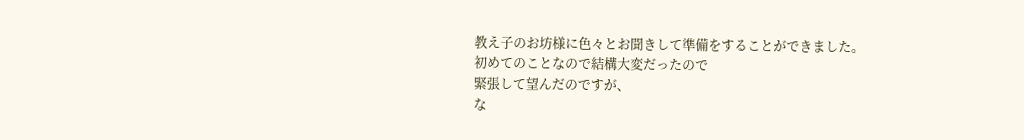教え子のお坊様に色々とお聞きして準備をすることができました。
初めてのことなので結構大変だったので
緊張して望んだのですが、
な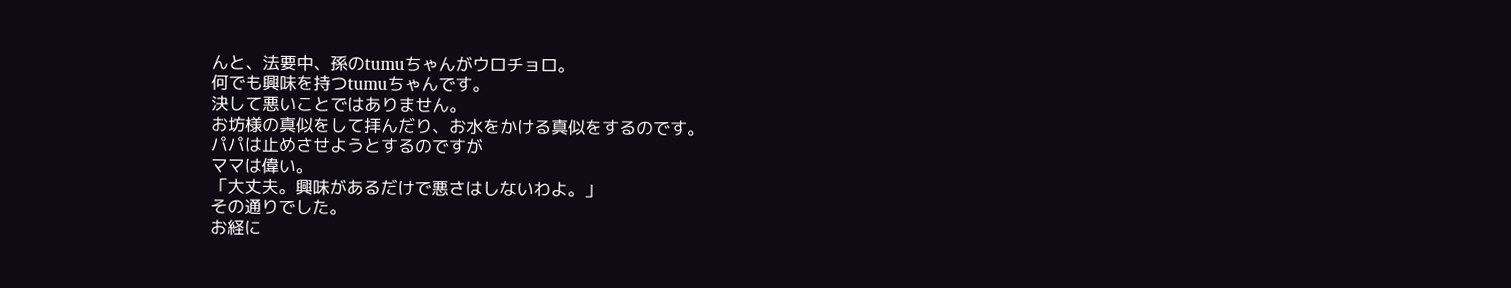んと、法要中、孫のtumuちゃんがウロチョロ。
何でも興味を持つtumuちゃんです。
決して悪いことではありません。
お坊様の真似をして拝んだり、お水をかける真似をするのです。
パパは止めさせようとするのですが
ママは偉い。
「大丈夫。興味があるだけで悪さはしないわよ。」
その通りでした。
お経に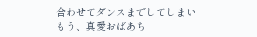合わせてダンスまでしてしまい
もう、真愛おばあち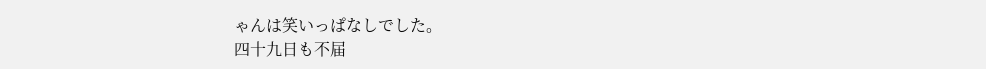ゃんは笑いっぱなしでした。
四十九日も不届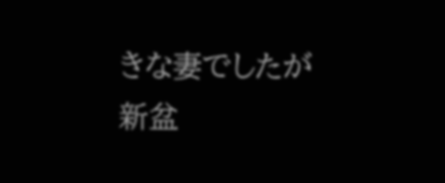きな妻でしたが
新盆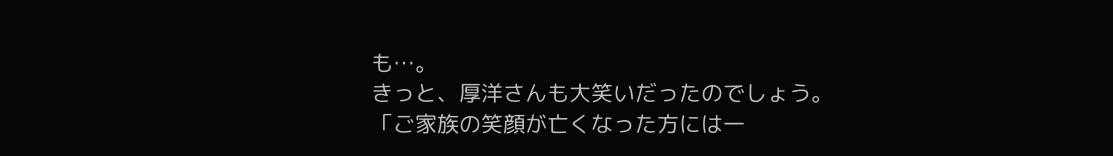も…。
きっと、厚洋さんも大笑いだったのでしょう。
「ご家族の笑顔が亡くなった方には一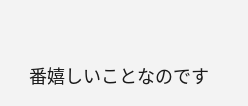番嬉しいことなのです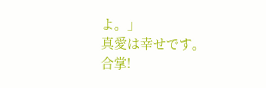よ。」
真愛は幸せです。
合掌!